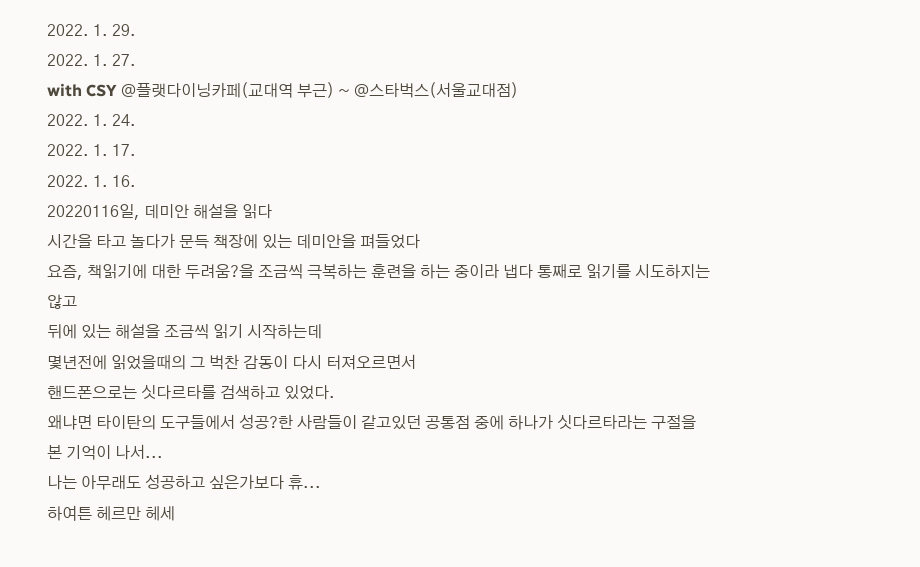2022. 1. 29.
2022. 1. 27.
with CSY @플랫다이닝카페(교대역 부근) ~ @스타벅스(서울교대점)
2022. 1. 24.
2022. 1. 17.
2022. 1. 16.
20220116일, 데미안 해설을 읽다
시간을 타고 놀다가 문득 책장에 있는 데미안을 펴들었다
요즘, 책읽기에 대한 두려움?을 조금씩 극복하는 훈련을 하는 중이라 냅다 통째로 읽기를 시도하지는 않고
뒤에 있는 해설을 조금씩 읽기 시작하는데
몇년전에 읽었을때의 그 벅찬 감동이 다시 터져오르면서
핸드폰으로는 싯다르타를 검색하고 있었다.
왜냐면 타이탄의 도구들에서 성공?한 사람들이 같고있던 공통점 중에 하나가 싯다르타라는 구절을 본 기억이 나서...
나는 아무래도 성공하고 싶은가보다 휴...
하여튼 헤르만 헤세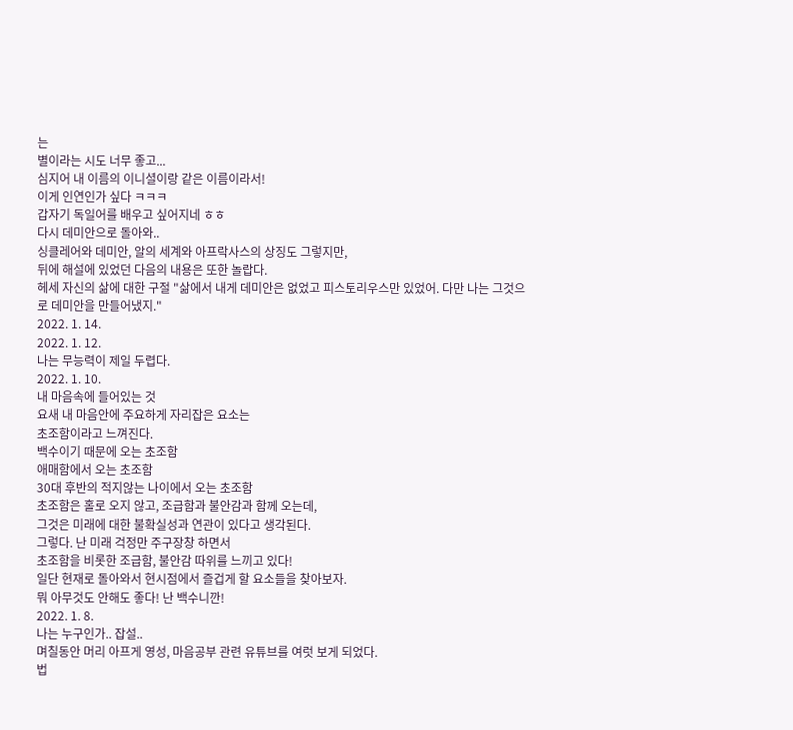는
별이라는 시도 너무 좋고...
심지어 내 이름의 이니셜이랑 같은 이름이라서!
이게 인연인가 싶다 ㅋㅋㅋ
갑자기 독일어를 배우고 싶어지네 ㅎㅎ
다시 데미안으로 돌아와..
싱클레어와 데미안, 알의 세계와 아프락사스의 상징도 그렇지만,
뒤에 해설에 있었던 다음의 내용은 또한 놀랍다.
헤세 자신의 삶에 대한 구절 "삶에서 내게 데미안은 없었고 피스토리우스만 있었어. 다만 나는 그것으로 데미안을 만들어냈지."
2022. 1. 14.
2022. 1. 12.
나는 무능력이 제일 두렵다.
2022. 1. 10.
내 마음속에 들어있는 것
요새 내 마음안에 주요하게 자리잡은 요소는
초조함이라고 느껴진다.
백수이기 때문에 오는 초조함
애매함에서 오는 초조함
30대 후반의 적지않는 나이에서 오는 초조함
초조함은 홀로 오지 않고, 조급함과 불안감과 함께 오는데,
그것은 미래에 대한 불확실성과 연관이 있다고 생각된다.
그렇다. 난 미래 걱정만 주구장창 하면서
초조함을 비롯한 조급함, 불안감 따위를 느끼고 있다!
일단 현재로 돌아와서 현시점에서 즐겁게 할 요소들을 찾아보자.
뭐 아무것도 안해도 좋다! 난 백수니깐!
2022. 1. 8.
나는 누구인가.. 잡설..
며칠동안 머리 아프게 영성, 마음공부 관련 유튜브를 여럿 보게 되었다.
법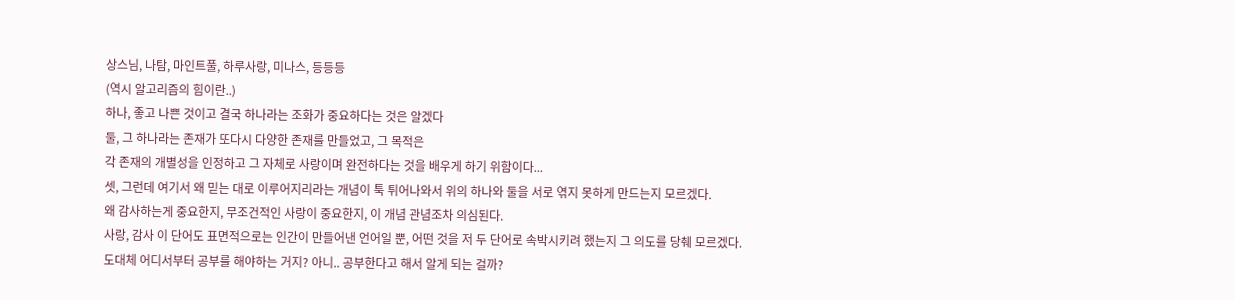상스님, 나탐, 마인트풀, 하루사랑, 미나스, 등등등
(역시 알고리즘의 힘이란..)
하나, 좋고 나쁜 것이고 결국 하나라는 조화가 중요하다는 것은 알겠다
둘, 그 하나라는 존재가 또다시 다양한 존재를 만들었고, 그 목적은
각 존재의 개별성을 인정하고 그 자체로 사랑이며 완전하다는 것을 배우게 하기 위함이다...
셋, 그런데 여기서 왜 믿는 대로 이루어지리라는 개념이 툭 튀어나와서 위의 하나와 둘을 서로 엮지 못하게 만드는지 모르겠다.
왜 감사하는게 중요한지, 무조건적인 사랑이 중요한지, 이 개념 관념조차 의심된다.
사랑, 감사 이 단어도 표면적으로는 인간이 만들어낸 언어일 뿐, 어떤 것을 저 두 단어로 속박시키려 했는지 그 의도를 당췌 모르겠다.
도대체 어디서부터 공부를 해야하는 거지? 아니.. 공부한다고 해서 알게 되는 걸까?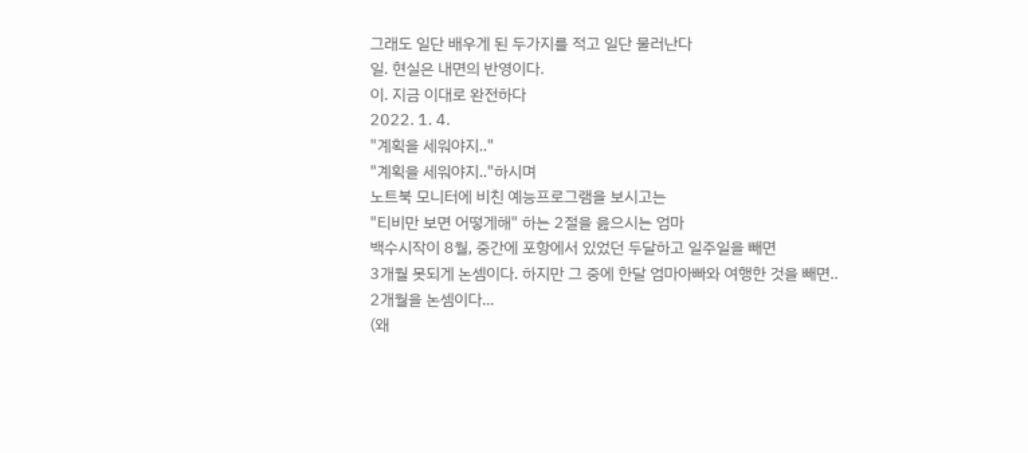그래도 일단 배우게 된 두가지를 적고 일단 물러난다
일. 현실은 내면의 반영이다.
이. 지금 이대로 완전하다
2022. 1. 4.
"계획을 세워야지.."
"계획을 세워야지.."하시며
노트북 모니터에 비친 예능프로그램을 보시고는
"티비만 보면 어떻게해" 하는 2절을 읊으시는 엄마
백수시작이 8월, 중간에 포항에서 있었던 두달하고 일주일을 빼면
3개월 못되게 논셈이다. 하지만 그 중에 한달 엄마아빠와 여행한 것을 빼면..
2개월을 논셈이다...
(왜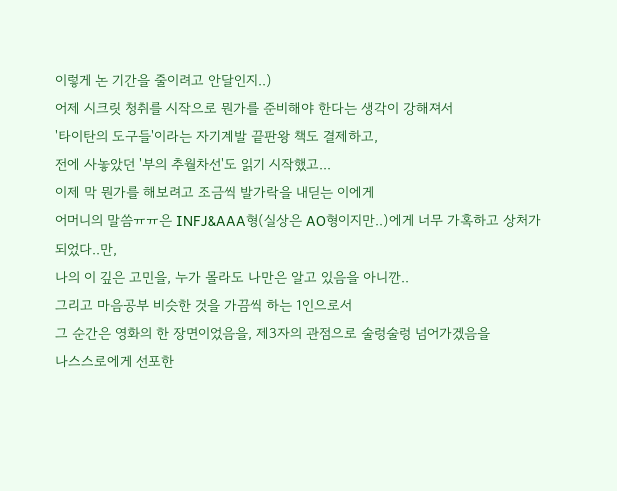이렇게 논 기간을 줄이려고 안달인지..)
어제 시크릿 청취를 시작으로 뭔가를 준비해야 한다는 생각이 강해져서
'타이탄의 도구들'이라는 자기계발 끝판왕 책도 결제하고,
전에 사놓았던 '부의 추월차선'도 읽기 시작했고...
이제 막 뭔가를 해보려고 조금씩 발가락을 내딛는 이에게
어머니의 말씀ㅠㅠ은 INFJ&AAA형(실상은 AO형이지만..)에게 너무 가혹하고 상처가 되었다..만,
나의 이 깊은 고민을, 누가 몰라도 나만은 알고 있음을 아니깐..
그리고 마음공부 비슷한 것을 가끔씩 하는 1인으로서
그 순간은 영화의 한 장면이었음을, 제3자의 관점으로 술렁술렁 넘어가겠음을
나스스로에게 선포한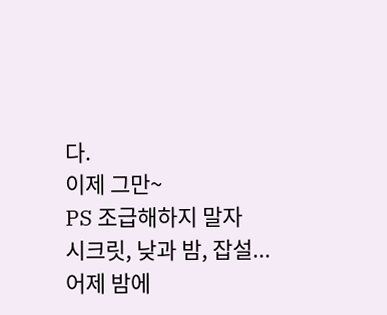다.
이제 그만~
PS 조급해하지 말자
시크릿, 낮과 밤, 잡설...
어제 밤에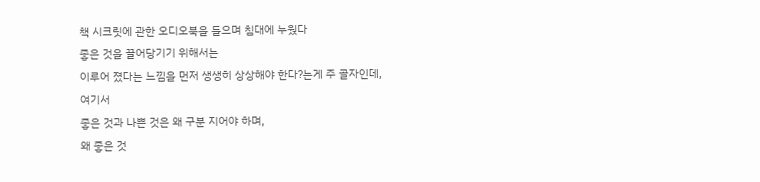책 시크릿에 관한 오디오북을 들으며 침대에 누웠다
좋은 것을 끌어당기기 위해서는
이루어 졌다는 느낌을 먼저 생생히 상상해야 한다?는게 주 골자인데,
여기서
좋은 것과 나쁜 것은 왜 구분 지어야 하며,
왜 좋은 것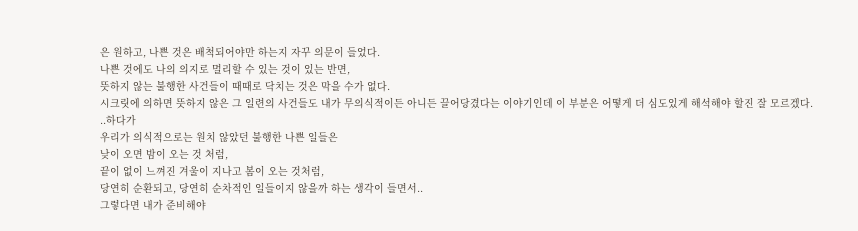은 원하고, 나쁜 것은 배척되어야만 하는지 자꾸 의문이 들었다.
나쁜 것에도 나의 의지로 멀리할 수 있는 것이 있는 반면,
뜻하지 않는 불행한 사건들이 때때로 닥치는 것은 막을 수가 없다.
시크릿에 의하면 뜻하지 않은 그 일련의 사건들도 내가 무의식적이든 아니든 끌어당겼다는 이야기인데 이 부분은 어떻게 더 심도있게 해석해야 할진 잘 모르겠다.
..하다가
우리가 의식적으로는 원치 않았던 불행한 나쁜 일들은
낮이 오면 밤이 오는 것 처럼,
끝이 없이 느껴진 겨울이 지나고 봄이 오는 것처럼,
당연히 순환되고, 당연히 순차적인 일들이지 않을까 하는 생각이 들면서..
그렇다면 내가 준비해야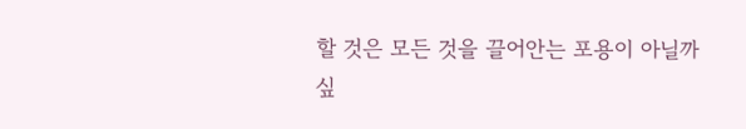할 것은 모든 것을 끌어안는 포용이 아닐까 싶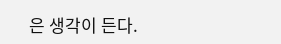은 생각이 든다.